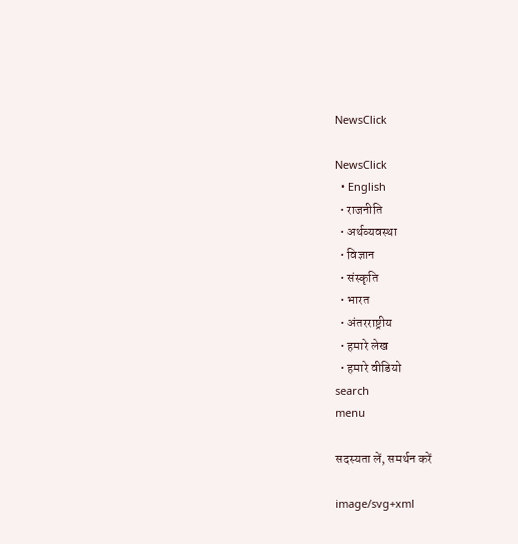NewsClick

NewsClick
  • English
  • राजनीति
  • अर्थव्यवस्था
  • विज्ञान
  • संस्कृति
  • भारत
  • अंतरराष्ट्रीय
  • हमारे लेख
  • हमारे वीडियो
search
menu

सदस्यता लें, समर्थन करें

image/svg+xml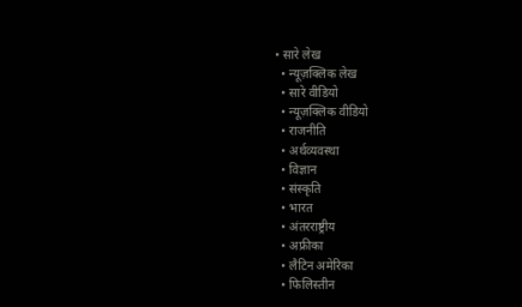• सारे लेख
  • न्यूज़क्लिक लेख
  • सारे वीडियो
  • न्यूज़क्लिक वीडियो
  • राजनीति
  • अर्थव्यवस्था
  • विज्ञान
  • संस्कृति
  • भारत
  • अंतरराष्ट्रीय
  • अफ्रीका
  • लैटिन अमेरिका
  • फिलिस्तीन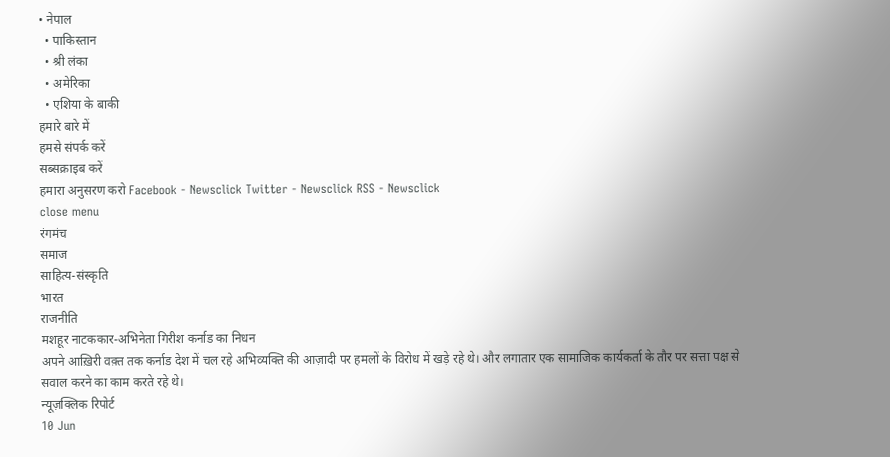• नेपाल
  • पाकिस्तान
  • श्री लंका
  • अमेरिका
  • एशिया के बाकी
हमारे बारे में
हमसे संपर्क करें
सब्सक्राइब करें
हमारा अनुसरण करो Facebook - Newsclick Twitter - Newsclick RSS - Newsclick
close menu
रंगमंच
समाज
साहित्य-संस्कृति
भारत
राजनीति
मशहूर नाटककार-अभिनेता गिरीश कर्नाड का निधन
अपने आख़िरी वक़्त तक कर्नाड देश में चल रहे अभिव्यक्ति की आज़ादी पर हमलों के विरोध में खड़े रहे थे। और लगातार एक सामाजिक कार्यकर्ता के तौर पर सत्ता पक्ष से सवाल करने का काम करते रहे थे।
न्यूज़क्लिक रिपोर्ट
10 Jun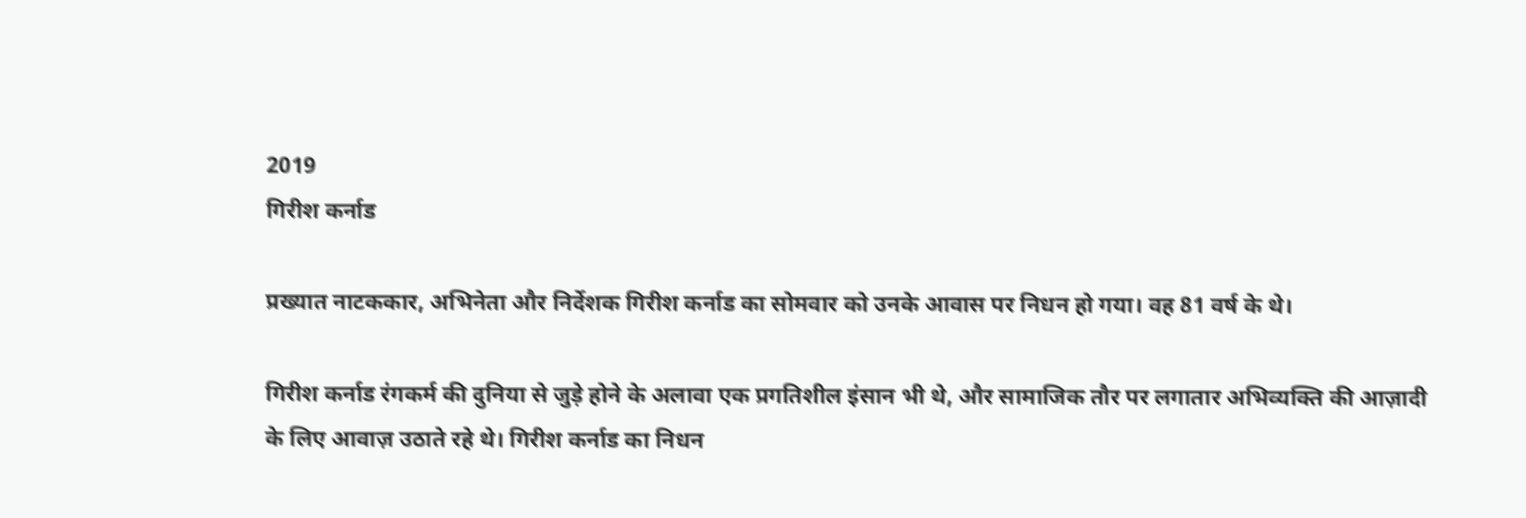2019
गिरीश कर्नाड

प्रख्यात नाटककार, अभिनेता और निर्देशक गिरीश कर्नाड का सोमवार को उनके आवास पर निधन हो गया। वह 81 वर्ष के थे।

गिरीश कर्नाड रंगकर्म की दुनिया से जुड़े होने के अलावा एक प्रगतिशील इंसान भी थे, और सामाजिक तौर पर लगातार अभिव्यक्ति की आज़ादी के लिए आवाज़ उठाते रहे थे। गिरीश कर्नाड का निधन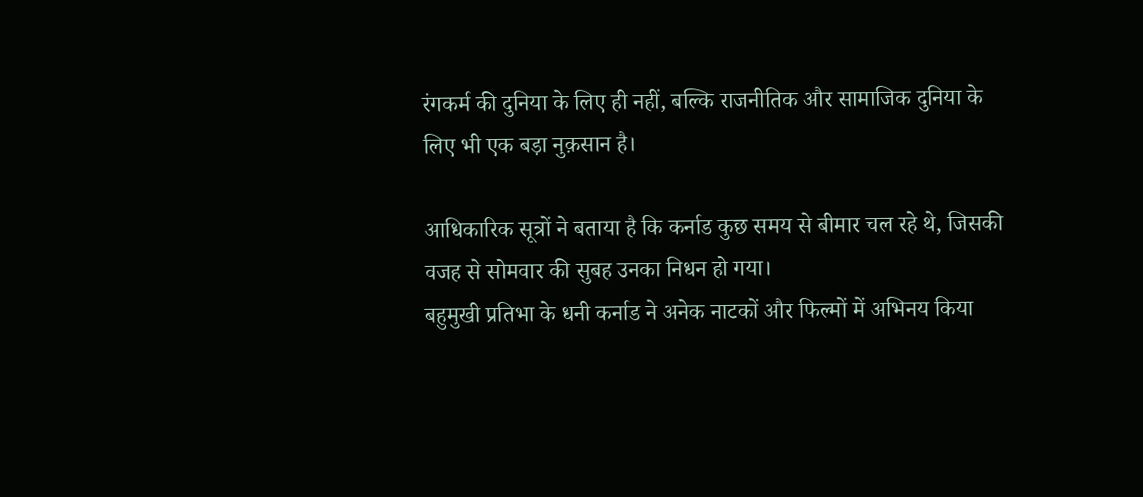रंगकर्म की दुनिया के लिए ही नहीं, बल्कि राजनीतिक और सामाजिक दुनिया के लिए भी एक बड़ा नुक़सान है।

आधिकारिक सूत्रों ने बताया है कि कर्नाड कुछ समय से बीमार चल रहे थे, जिसकी वजह से सोमवार की सुबह उनका निधन हो गया।
बहुमुखी प्रतिभा के धनी कर्नाड ने अनेक नाटकों और फिल्मों में अभिनय किया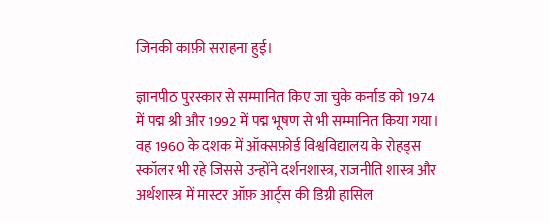जिनकी काफ़ी सराहना हुई।

ज्ञानपीठ पुरस्कार से सम्मानित किए जा चुके कर्नाड को 1974 में पद्म श्री और 1992 में पद्म भूषण से भी सम्मानित किया गया। वह 1960 के दशक में ऑक्सफ़ोर्ड विश्वविद्यालय के रोहड्स स्कॉलर भी रहे जिससे उन्होंने दर्शनशास्त्र, राजनीति शास्त्र और अर्थशास्त्र में मास्टर ऑफ़ आर्ट्स की डिग्री हासिल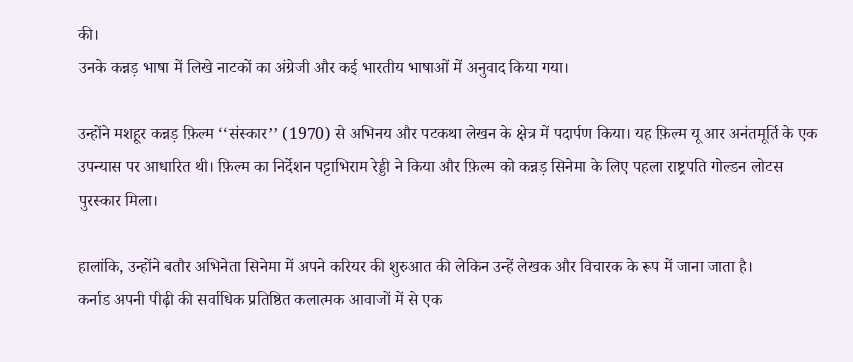की।
उनके कन्नड़ भाषा में लिखे नाटकों का अंग्रेजी और कई भारतीय भाषाओं में अनुवाद किया गया।

उन्होंने मशहूर कन्नड़ फ़िल्म ‘‘संस्कार’’ (1970) से अभिनय और पटकथा लेखन के क्षेत्र में पदार्पण किया। यह फ़िल्म यू आर अनंतमूर्ति के एक उपन्यास पर आधारित थी। फ़िल्म का निर्देशन पट्टाभिराम रेड्डी ने किया और फ़िल्म को कन्नड़ सिनेमा के लिए पहला राष्ट्रपति गोल्डन लोटस पुरस्कार मिला।

हालांकि, उन्होंने बतौर अभिनेता सिनेमा में अपने करियर की शुरुआत की लेकिन उन्हें लेखक और विचारक के रूप में जाना जाता है।
कर्नाड अपनी पीढ़ी की सर्वाधिक प्रतिष्ठित कलात्मक आवाजों में से एक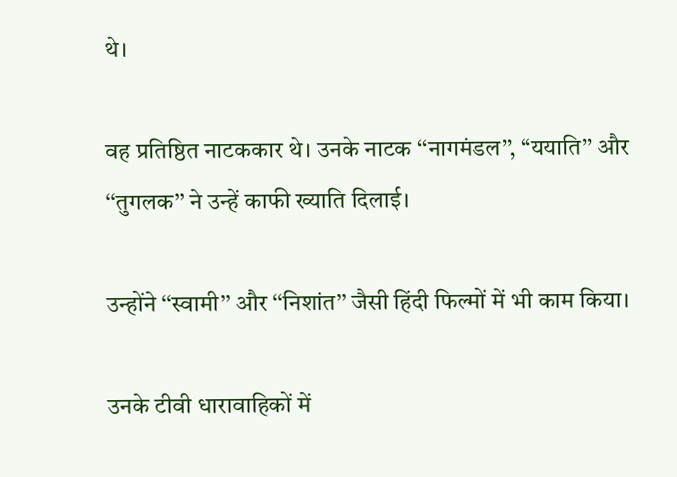थे।

वह प्रतिष्ठित नाटककार थे। उनके नाटक ‘‘नागमंडल’’, ‘‘ययाति’’ और ‘‘तुगलक’’ ने उन्हें काफी ख्याति दिलाई।

उन्होंने ‘‘स्वामी’’ और ‘‘निशांत’’ जैसी हिंदी फिल्मों में भी काम किया।

उनके टीवी धारावाहिकों में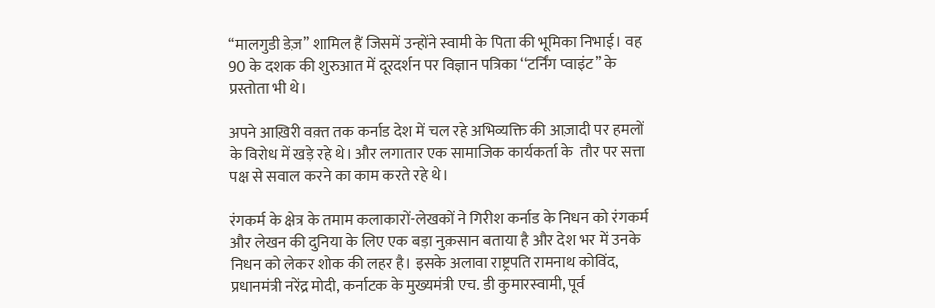‘‘मालगुडी डेज़’’ शामिल हैं जिसमें उन्होंने स्वामी के पिता की भूमिका निभाई। वह 90 के दशक की शुरुआत में दूरदर्शन पर विज्ञान पत्रिका ‘‘टर्निंग प्वाइंट’’ के प्रस्तोता भी थे।

अपने आख़िरी वक़्त तक कर्नाड देश में चल रहे अभिव्यक्ति की आज़ादी पर हमलों के विरोध में खड़े रहे थे। और लगातार एक सामाजिक कार्यकर्ता के  तौर पर सत्ता पक्ष से सवाल करने का काम करते रहे थे।

रंगकर्म के क्षेत्र के तमाम कलाकारों-लेखकों ने गिरीश कर्नाड के निधन को रंगकर्म और लेखन की दुनिया के लिए एक बड़ा नुक़सान बताया है और देश भर में उनके निधन को लेकर शोक की लहर है। इसके अलावा राष्ट्रपति रामनाथ कोविंद, प्रधानमंत्री नरेंद्र मोदी, कर्नाटक के मुख्यमंत्री एच. डी कुमारस्वामी, पूर्व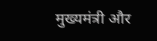मुख्यमंत्री और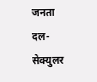जनता दल-सेक्युलर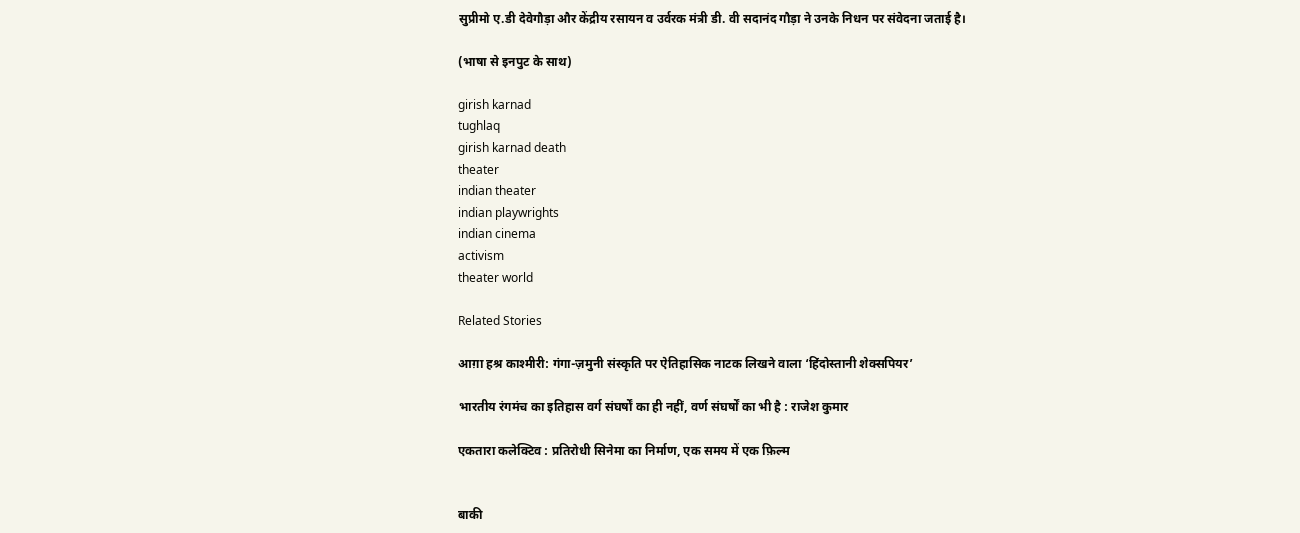सुप्रीमो ए.डी देवेगौड़ा और केंद्रीय रसायन व उर्वरक मंत्री डी. वी सदानंद गौड़ा ने उनके निधन पर संवेदना जताई है।

(भाषा से इनपुट के साथ)

girish karnad
tughlaq
girish karnad death
theater
indian theater
indian playwrights
indian cinema
activism
theater world

Related Stories

आग़ा हश्र काश्मीरी: गंगा-ज़मुनी संस्कृति पर ऐतिहासिक नाटक लिखने वाला ‘हिंदोस्तानी शेक्सपियर’

भारतीय रंगमंच का इतिहास वर्ग संघर्षों का ही नहीं, वर्ण संघर्षों का भी है : राजेश कुमार

एकतारा कलेक्टिव : प्रतिरोधी सिनेमा का निर्माण, एक समय में एक फ़िल्म


बाकी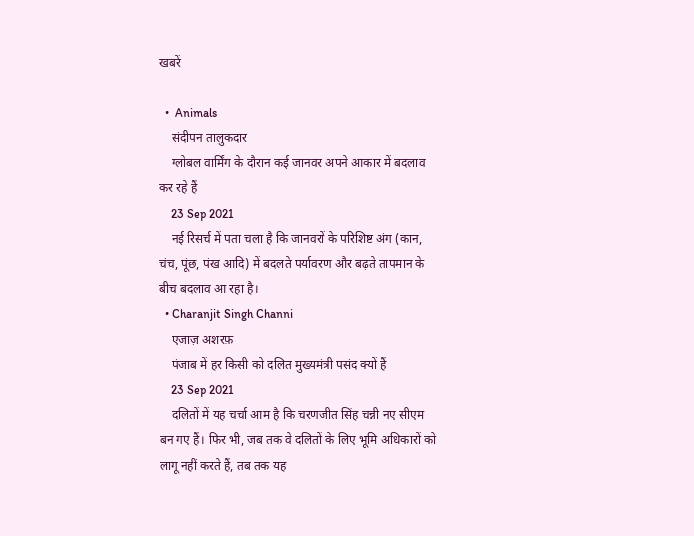खबरें

  •  Animals
    संदीपन तालुकदार
    ग्लोबल वार्मिंग के दौरान कई जानवर अपने आकार में बदलाव कर रहे हैं
    23 Sep 2021
    नई रिसर्च में पता चला है कि जानवरों के परिशिष्ट अंग (कान, चंच, पूंछ, पंख आदि) में बदलते पर्यावरण और बढ़ते तापमान के बीच बदलाव आ रहा है।
  • Charanjit Singh Channi
    एजाज़ अशरफ़
    पंजाब में हर किसी को दलित मुख्यमंत्री पसंद क्यों हैं
    23 Sep 2021
    दलितों में यह चर्चा आम है कि चरणजीत सिंह चन्नी नए सीएम बन गए हैं। फिर भी, जब तक वे दलितों के लिए भूमि अधिकारों को लागू नहीं करते हैं, तब तक यह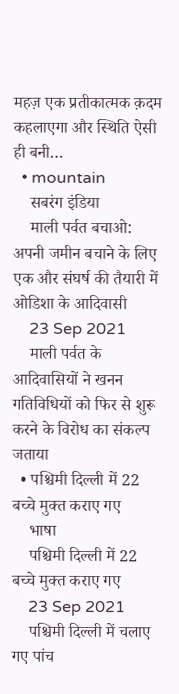महज़ एक प्रतीकात्मक क़दम कहलाएगा और स्थिति ऐसी ही बनी…
  • mountain
    सबरंग इंडिया
    माली पर्वत बचाओ: अपनी जमीन बचाने के लिए एक और संघर्ष की तैयारी में ओडिशा के आदिवासी
    23 Sep 2021
    माली पर्वत के आदिवासियों ने खनन गतिविधियों को फिर से शुरू करने के विरोध का संकल्प जताया
  • पश्चिमी दिल्ली में 22 बच्चे मुक्त कराए गए
    भाषा
    पश्चिमी दिल्ली में 22 बच्चे मुक्त कराए गए
    23 Sep 2021
    पश्चिमी दिल्ली में चलाए गए पांच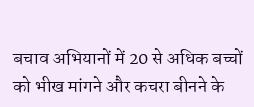बचाव अभियानों में 20 से अधिक बच्चों को भीख मांगने और कचरा बीनने के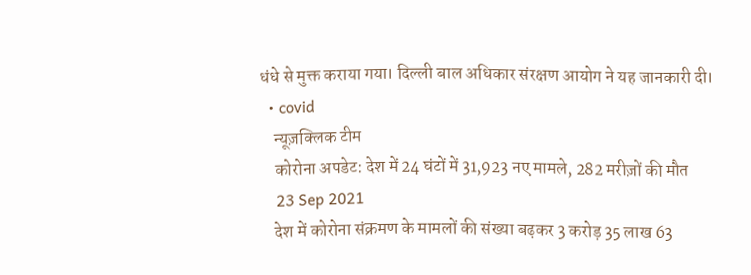धंधे से मुक्त कराया गया। दिल्ली बाल अधिकार संरक्षण आयोग ने यह जानकारी दी।
  • covid
    न्यूज़क्लिक टीम
    कोरोना अपडेट: देश में 24 घंटों में 31,923 नए मामले, 282 मरीज़ों की मौत
    23 Sep 2021
    देश में कोरोना संक्रमण के मामलों की संख्या बढ़कर 3 करोड़ 35 लाख 63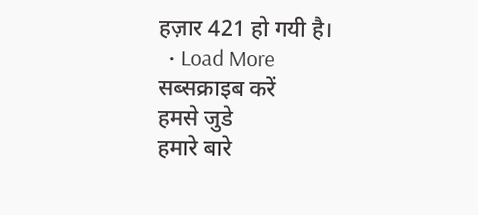हज़ार 421 हो गयी है।
  • Load More
सब्सक्राइब करें
हमसे जुडे
हमारे बारे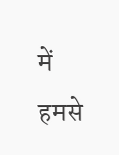में
हमसे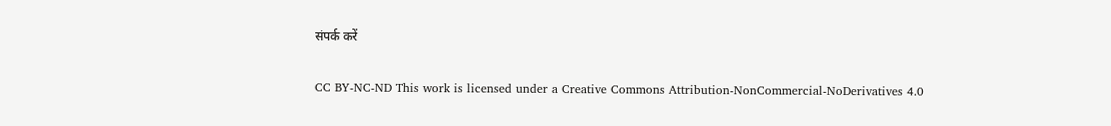संपर्क करें

CC BY-NC-ND This work is licensed under a Creative Commons Attribution-NonCommercial-NoDerivatives 4.0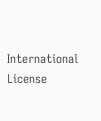International License